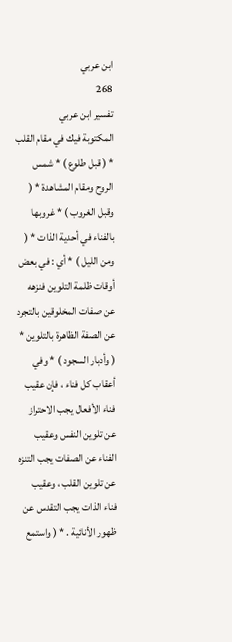ابن عربي
268
تفسير ابن عربي
المكتوبة فيك في مقام القلب * ( قبل طلوع ) * شمس الروح ومقام المشاهدة * ( وقبل الغروب ) * غروبها بالفناء في أحدية الذات * ( ومن الليل ) * أي : في بعض أوقات ظلمة التلوين فنزهه عن صفات المخلوقين بالتجرد عن الصفة الظاهرة بالتلوين * ( وأدبار السجود ) * وفي أعقاب كل فناء ، فإن عقيب فناء الأفعال يجب الاحتراز عن تلوين النفس وعقيب الفناء عن الصفات يجب التنزه عن تلوين القلب ، وعقيب فناء الذات يجب التقدس عن ظهور الأنائية . * ( واستمع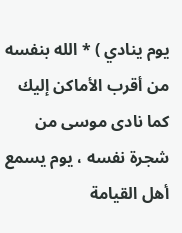يوم ينادي ) * الله بنفسه من أقرب الأماكن إليك كما نادى موسى من شجرة نفسه ، يوم يسمع أهل القيامة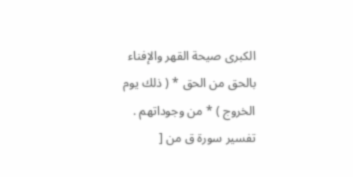الكبرى صيحة القهر والإفناء بالحق من الحق * ( ذلك يوم الخروج ) * من وجوداتهم . تفسير سورة ق من [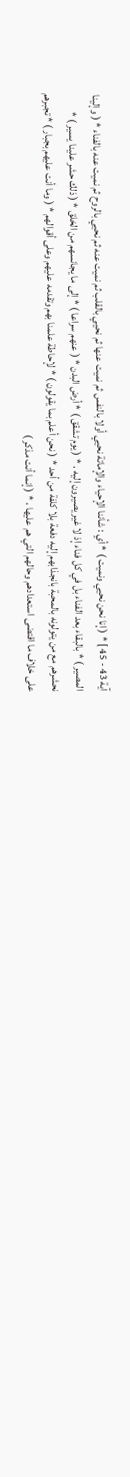آية 43 - 45 ] * ( إنا نحن نحيي ونميت ) * أي : شأننا الإحياء والإماتة نحيي أولا بالنفس ثم نميت عنها ثم نحيي بالقلب ثم نميت عنه ثم نحيي بالروح ثم نميت عنه بالفناء * ( وإلينا المصير ) * بالبقاء بعد الفناء بل في كل فناء إذ لا غير يصيرون إليه . * ( يوم تشقق ) * أرض البدن * ( عنهم سراعا ) * إلى ما يجانسهم من الخلق * ( ذلك حشر علينا يسير ) * نحشرهم مع من يتولونه بالمحبة بانجذابهم إليه دفعة بلا كلفة من أحد * ( نحن أعلم بما يقولون ) * لإحاطة علمنا بهم وتقدمه عليهم وعلى أقوالهم * ( وما أنت عليهم بجبار ) * تجبرهم على خلاف ما اقتضى استعدادهم وحالهم التي هم عليها ، * ( إنما أنت مذكر )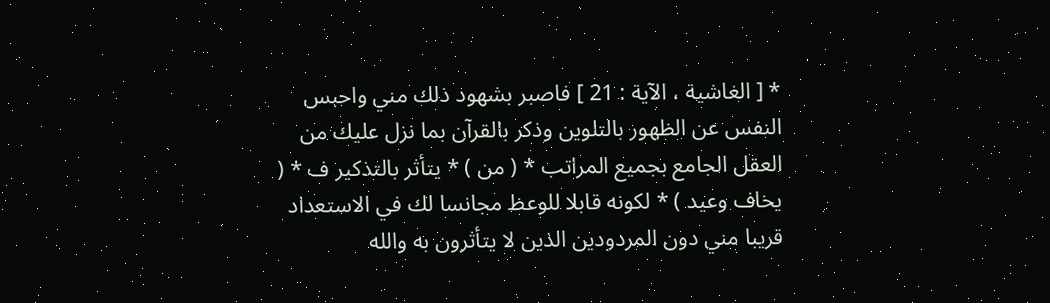* [ الغاشية ، الآية : 21 ] فاصبر بشهود ذلك مني واحبس النفس عن الظهور بالتلوين وذكر بالقرآن بما نزل عليك من العقل الجامع بجميع المراتب * ( من ) * يتأثر بالتذكير ف * ( يخاف وعيد ) * لكونه قابلا للوعظ مجانسا لك في الاستعداد قريبا مني دون المردودين الذين لا يتأثرون به والله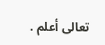تعالى أعلم .